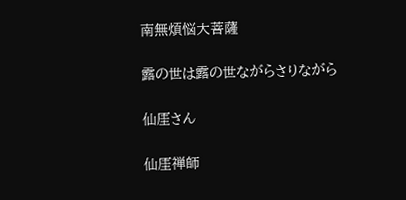南無煩悩大菩薩

露の世は露の世ながらさりながら

仙厓さん

仙厓禅師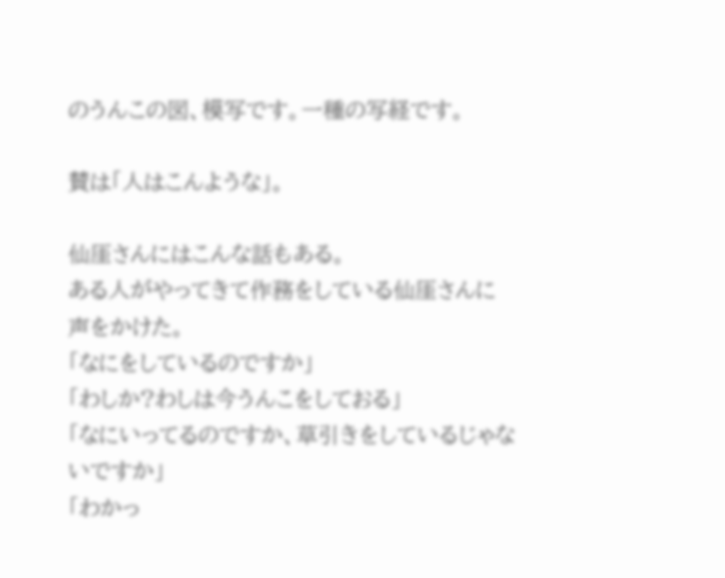のうんこの図、模写です。一種の写経です。

賛は「人はこんような」。

仙厓さんにはこんな話もある。
ある人がやってきて作務をしている仙厓さんに声をかけた。
「なにをしているのですか」
「わしか?わしは今うんこをしておる」
「なにいってるのですか、草引きをしているじゃないですか」
「わかっ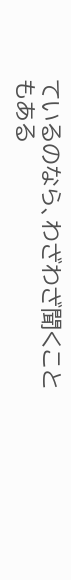ているのなら、わざわざ聞くこともある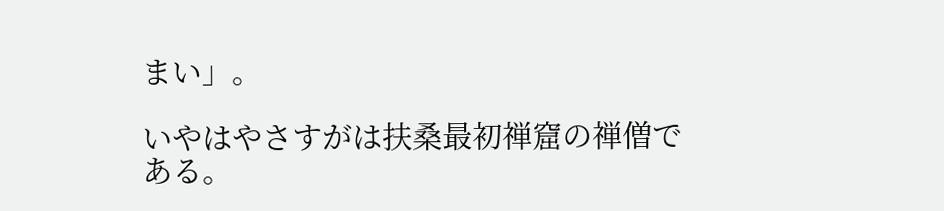まい」。

いやはやさすがは扶桑最初禅窟の禅僧である。